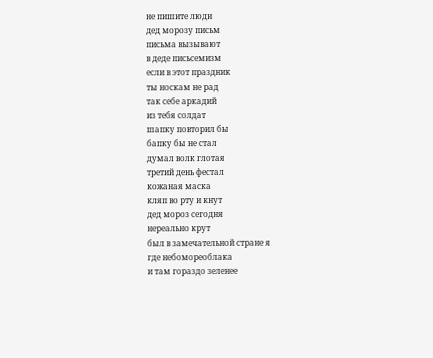не пишите люди
дед морозу письм
письма вызывают
в деде письсемизм
если в этот праздник
ты носкам не рад
так себе аркадий
из тебя солдат
шапку повторил бы
бапку бы не стал
думал волк глотая
третий день фестал
кожаная маска
кляп во рту и кнут
дед мороз сегодня
нереально крут
был в замечательной стране я
где небомореоблака
и там гораздо зеленее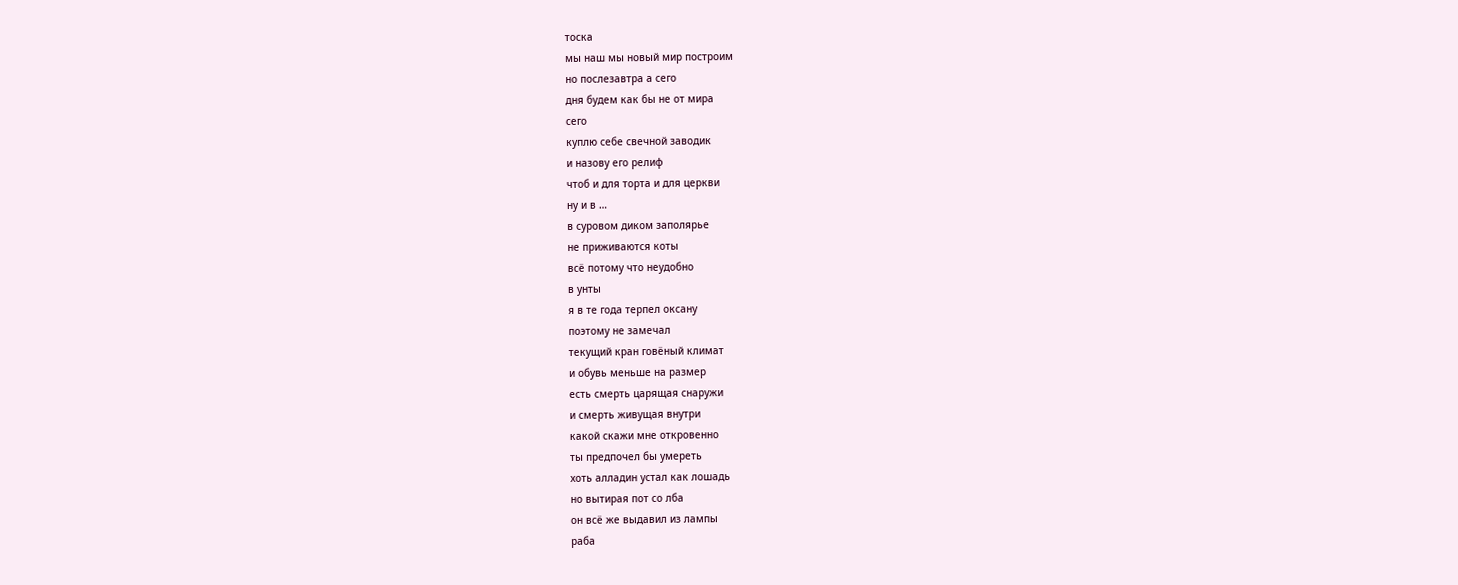тоска
мы наш мы новый мир построим
но послезавтра а сего
дня будем как бы не от мира
сего
куплю себе свечной заводик
и назову его релиф
чтоб и для торта и для церкви
ну и в …
в суровом диком заполярье
не приживаются коты
всё потому что неудобно
в унты
я в те года терпел оксану
поэтому не замечал
текущий кран говёный климат
и обувь меньше на размер
есть смерть царящая снаружи
и смерть живущая внутри
какой скажи мне откровенно
ты предпочел бы умереть
хоть алладин устал как лошадь
но вытирая пот со лба
он всё же выдавил из лампы
раба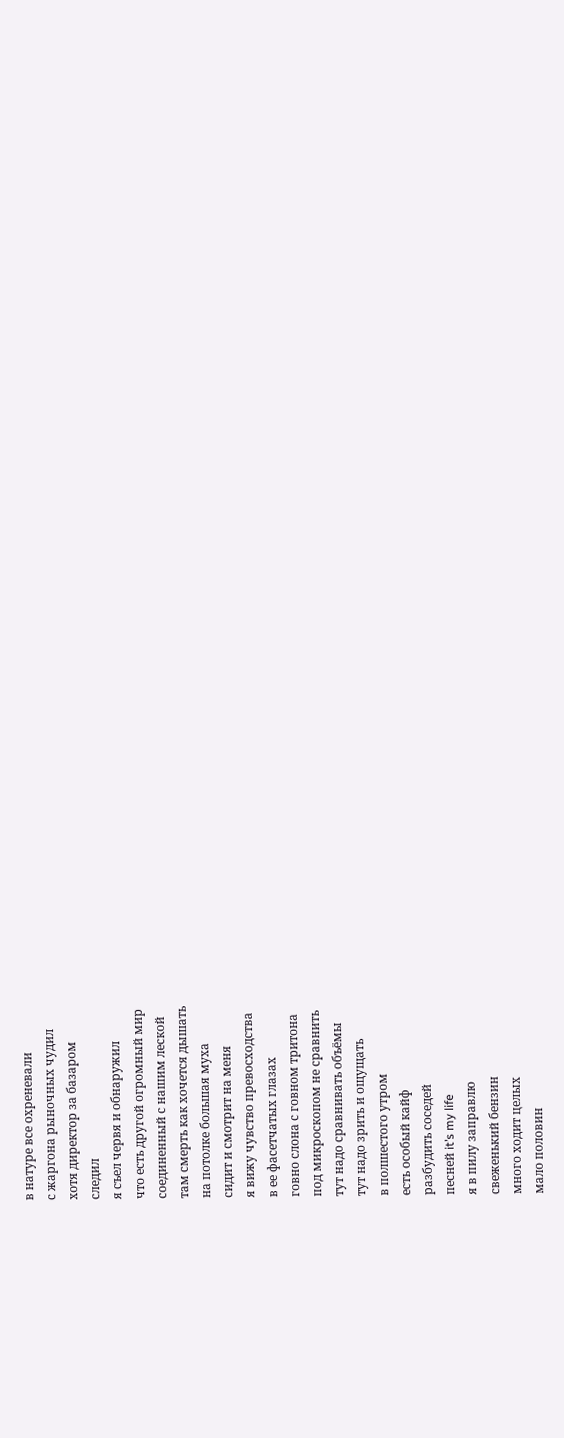в натуре все охреневали
с жаргона рыночных чудил
хотя директор за базаром
следил
я съел червя и обнаружил
что есть другой огромный мир
соединенный с нашим леской
там смерть как хочется дышать
на потолке большая муха
сидит и смотрит на меня
я вижу чувство превосходства
в ее фасетчатых глазах
говно слона с говном тритона
под микроскопом не сравнить
тут надо сравнивать объёмы
тут надо зрить и ощущать
в полшестого утром
есть особый кайф
разбудить соседей
песней it’s my life
я в пилу заправлю
свеженький бензин
много ходит целых
мало половин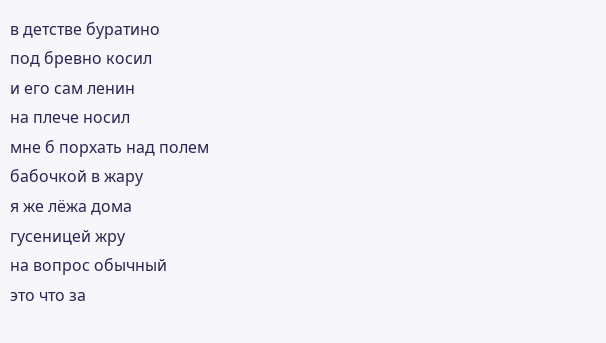в детстве буратино
под бревно косил
и его сам ленин
на плече носил
мне б порхать над полем
бабочкой в жару
я же лёжа дома
гусеницей жру
на вопрос обычный
это что за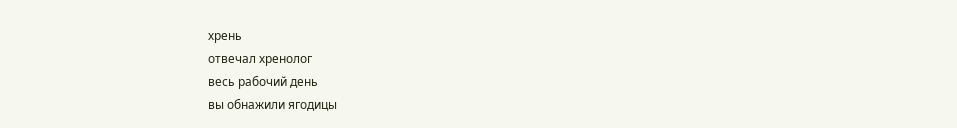хрень
отвечал хренолог
весь рабочий день
вы обнажили ягодицы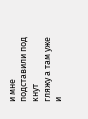и мне подставили под кнут
гляжу а там уже и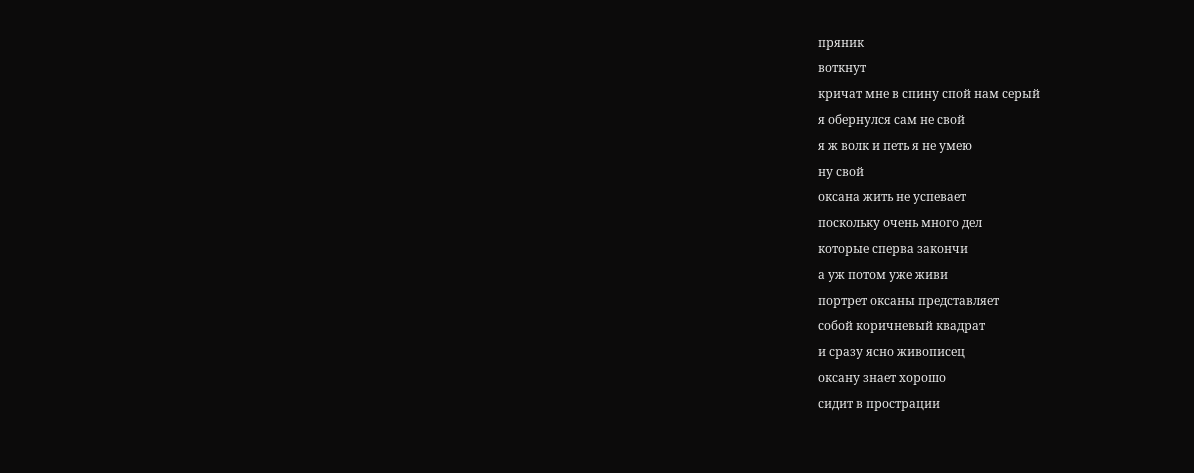пряник
воткнут
кричат мне в спину спой нам серый
я обернулся сам не свой
я ж волк и петь я не умею
ну свой
оксана жить не успевает
поскольку очень много дел
которые сперва закончи
а уж потом уже живи
портрет оксаны представляет
собой коричневый квадрат
и сразу ясно живописец
оксану знает хорошо
сидит в прострации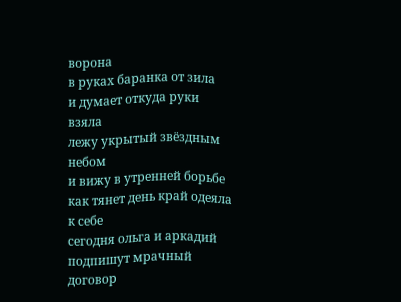ворона
в руках баранка от зила
и думает откуда руки
взяла
лежу укрытый звёздным небом
и вижу в утренней борьбе
как тянет день край одеяла
к себе
сегодня ольга и аркадий
подпишут мрачный договор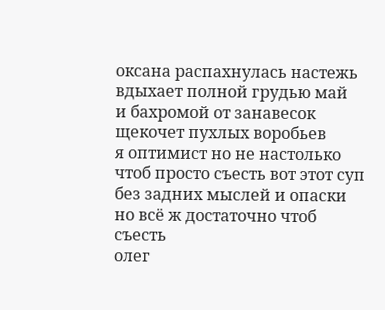оксана распахнулась настежь
вдыхает полной грудью май
и бахромой от занавесок
щекочет пухлых воробьев
я оптимист но не настолько
чтоб просто съесть вот этот суп
без задних мыслей и опаски
но всё ж достаточно чтоб съесть
олег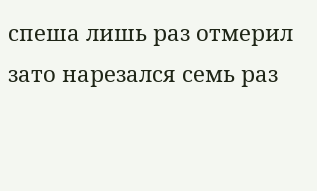спеша лишь раз отмерил
зато нарезался семь раз